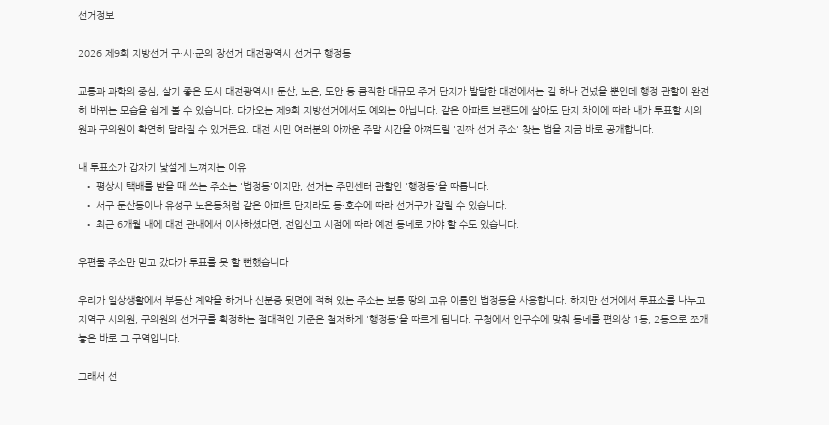선거정보

2026 제9회 지방선거 구·시·군의 장선거 대전광역시 선거구 행정동

교통과 과학의 중심, 살기 좋은 도시 대전광역시! 둔산, 노은, 도안 등 큼직한 대규모 주거 단지가 발달한 대전에서는 길 하나 건넜을 뿐인데 행정 관할이 완전히 바뀌는 모습을 쉽게 볼 수 있습니다. 다가오는 제9회 지방선거에서도 예외는 아닙니다. 같은 아파트 브랜드에 살아도 단지 차이에 따라 내가 투표할 시의원과 구의원이 확연히 달라질 수 있거든요. 대전 시민 여러분의 아까운 주말 시간을 아껴드릴 '진짜 선거 주소' 찾는 법을 지금 바로 공개합니다.

내 투표소가 갑자기 낯설게 느껴지는 이유
  • 평상시 택배를 받을 때 쓰는 주소는 '법정동'이지만, 선거는 주민센터 관할인 '행정동'을 따릅니다.
  • 서구 둔산동이나 유성구 노은동처럼 같은 아파트 단지라도 동·호수에 따라 선거구가 갈릴 수 있습니다.
  • 최근 6개월 내에 대전 관내에서 이사하셨다면, 전입신고 시점에 따라 예전 동네로 가야 할 수도 있습니다.

우편물 주소만 믿고 갔다가 투표를 못 할 뻔했습니다

우리가 일상생활에서 부동산 계약을 하거나 신분증 뒷면에 적혀 있는 주소는 보통 땅의 고유 이름인 법정동을 사용합니다. 하지만 선거에서 투표소를 나누고 지역구 시의원, 구의원의 선거구를 획정하는 절대적인 기준은 철저하게 '행정동'을 따르게 됩니다. 구청에서 인구수에 맞춰 동네를 편의상 1동, 2동으로 쪼개놓은 바로 그 구역입니다.

그래서 선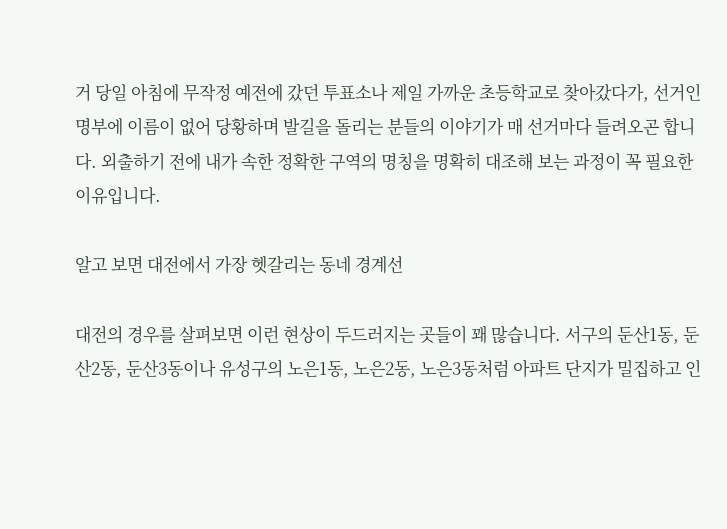거 당일 아침에 무작정 예전에 갔던 투표소나 제일 가까운 초등학교로 찾아갔다가, 선거인명부에 이름이 없어 당황하며 발길을 돌리는 분들의 이야기가 매 선거마다 들려오곤 합니다. 외출하기 전에 내가 속한 정확한 구역의 명칭을 명확히 대조해 보는 과정이 꼭 필요한 이유입니다.

알고 보면 대전에서 가장 헷갈리는 동네 경계선

대전의 경우를 살펴보면 이런 현상이 두드러지는 곳들이 꽤 많습니다. 서구의 둔산1동, 둔산2동, 둔산3동이나 유성구의 노은1동, 노은2동, 노은3동처럼 아파트 단지가 밀집하고 인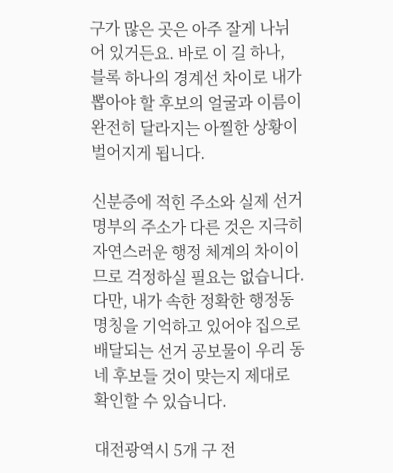구가 많은 곳은 아주 잘게 나뉘어 있거든요. 바로 이 길 하나, 블록 하나의 경계선 차이로 내가 뽑아야 할 후보의 얼굴과 이름이 완전히 달라지는 아찔한 상황이 벌어지게 됩니다.

신분증에 적힌 주소와 실제 선거 명부의 주소가 다른 것은 지극히 자연스러운 행정 체계의 차이이므로 걱정하실 필요는 없습니다. 다만, 내가 속한 정확한 행정동 명칭을 기억하고 있어야 집으로 배달되는 선거 공보물이 우리 동네 후보들 것이 맞는지 제대로 확인할 수 있습니다.

대전광역시 5개 구 전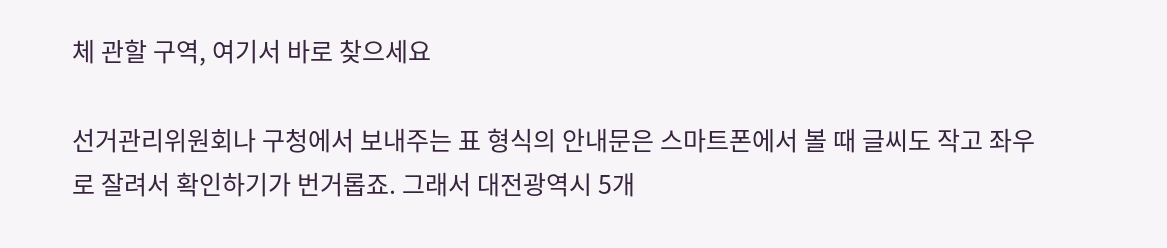체 관할 구역, 여기서 바로 찾으세요

선거관리위원회나 구청에서 보내주는 표 형식의 안내문은 스마트폰에서 볼 때 글씨도 작고 좌우로 잘려서 확인하기가 번거롭죠. 그래서 대전광역시 5개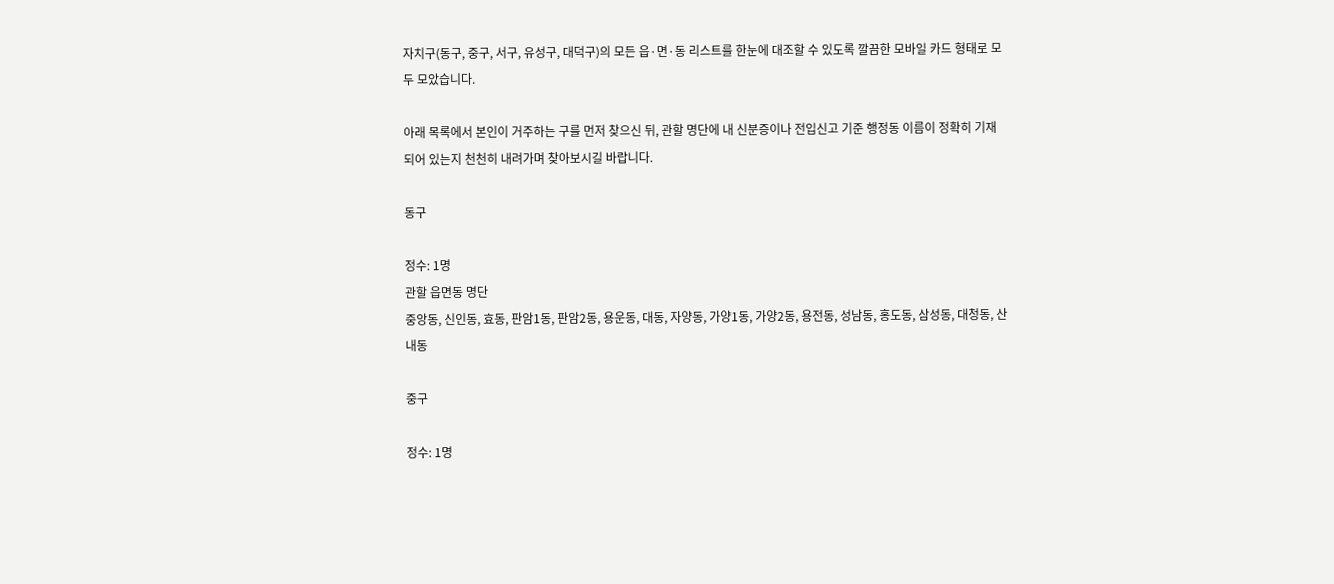자치구(동구, 중구, 서구, 유성구, 대덕구)의 모든 읍·면·동 리스트를 한눈에 대조할 수 있도록 깔끔한 모바일 카드 형태로 모두 모았습니다.

아래 목록에서 본인이 거주하는 구를 먼저 찾으신 뒤, 관할 명단에 내 신분증이나 전입신고 기준 행정동 이름이 정확히 기재되어 있는지 천천히 내려가며 찾아보시길 바랍니다.

동구

정수: 1명
관할 읍면동 명단
중앙동, 신인동, 효동, 판암1동, 판암2동, 용운동, 대동, 자양동, 가양1동, 가양2동, 용전동, 성남동, 홍도동, 삼성동, 대청동, 산내동

중구

정수: 1명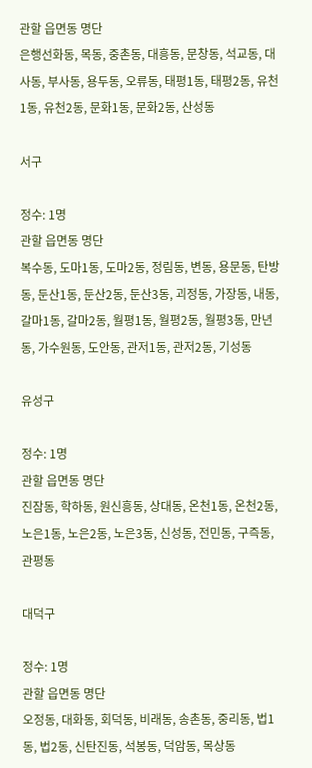관할 읍면동 명단
은행선화동, 목동, 중촌동, 대흥동, 문창동, 석교동, 대사동, 부사동, 용두동, 오류동, 태평1동, 태평2동, 유천1동, 유천2동, 문화1동, 문화2동, 산성동

서구

정수: 1명
관할 읍면동 명단
복수동, 도마1동, 도마2동, 정림동, 변동, 용문동, 탄방동, 둔산1동, 둔산2동, 둔산3동, 괴정동, 가장동, 내동, 갈마1동, 갈마2동, 월평1동, 월평2동, 월평3동, 만년동, 가수원동, 도안동, 관저1동, 관저2동, 기성동

유성구

정수: 1명
관할 읍면동 명단
진잠동, 학하동, 원신흥동, 상대동, 온천1동, 온천2동, 노은1동, 노은2동, 노은3동, 신성동, 전민동, 구즉동, 관평동

대덕구

정수: 1명
관할 읍면동 명단
오정동, 대화동, 회덕동, 비래동, 송촌동, 중리동, 법1동, 법2동, 신탄진동, 석봉동, 덕암동, 목상동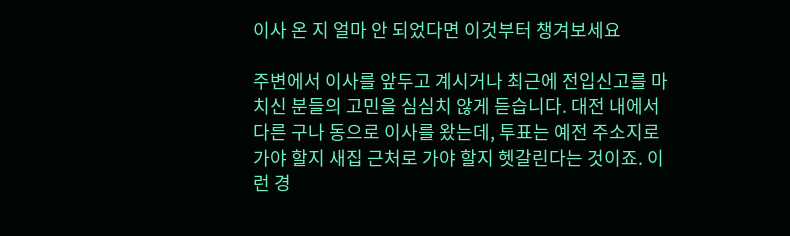이사 온 지 얼마 안 되었다면 이것부터 챙겨보세요

주변에서 이사를 앞두고 계시거나 최근에 전입신고를 마치신 분들의 고민을 심심치 않게 듣습니다. 대전 내에서 다른 구나 동으로 이사를 왔는데, 투표는 예전 주소지로 가야 할지 새집 근처로 가야 할지 헷갈린다는 것이죠. 이런 경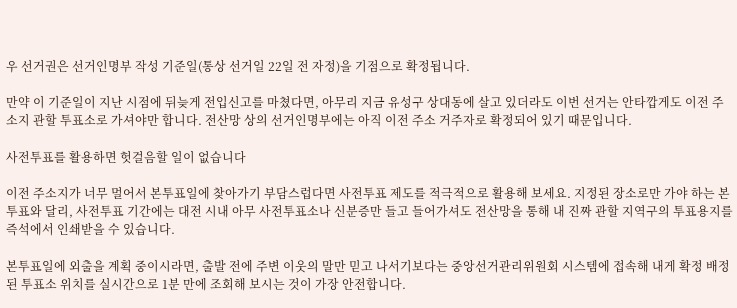우 선거권은 선거인명부 작성 기준일(통상 선거일 22일 전 자정)을 기점으로 확정됩니다.

만약 이 기준일이 지난 시점에 뒤늦게 전입신고를 마쳤다면, 아무리 지금 유성구 상대동에 살고 있더라도 이번 선거는 안타깝게도 이전 주소지 관할 투표소로 가셔야만 합니다. 전산망 상의 선거인명부에는 아직 이전 주소 거주자로 확정되어 있기 때문입니다.

사전투표를 활용하면 헛걸음할 일이 없습니다

이전 주소지가 너무 멀어서 본투표일에 찾아가기 부담스럽다면 사전투표 제도를 적극적으로 활용해 보세요. 지정된 장소로만 가야 하는 본투표와 달리, 사전투표 기간에는 대전 시내 아무 사전투표소나 신분증만 들고 들어가셔도 전산망을 통해 내 진짜 관할 지역구의 투표용지를 즉석에서 인쇄받을 수 있습니다.

본투표일에 외출을 계획 중이시라면, 출발 전에 주변 이웃의 말만 믿고 나서기보다는 중앙선거관리위원회 시스템에 접속해 내게 확정 배정된 투표소 위치를 실시간으로 1분 만에 조회해 보시는 것이 가장 안전합니다.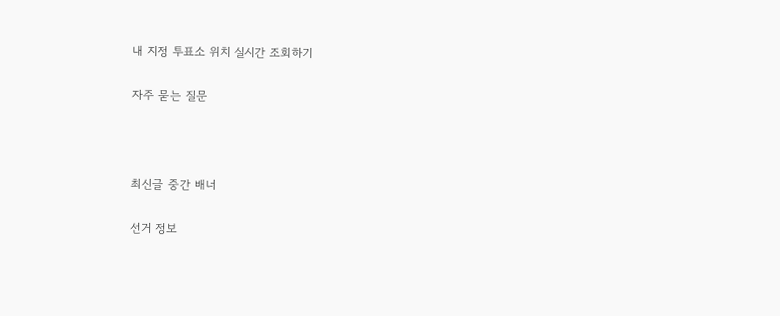내 지정 투표소 위치 실시간 조회하기

자주 묻는 질문



최신글 중간 배너

선거 정보